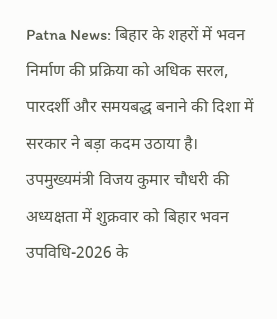Patna News: बिहार के शहरों में भवन निर्माण की प्रक्रिया को अधिक सरल, पारदर्शी और समयबद्ध बनाने की दिशा में सरकार ने बड़ा कदम उठाया है। उपमुख्यमंत्री विजय कुमार चौधरी की अध्यक्षता में शुक्रवार को बिहार भवन उपविधि-2026 के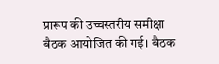प्रारूप की उच्चस्तरीय समीक्षा बैठक आयोजित की गई। बैठक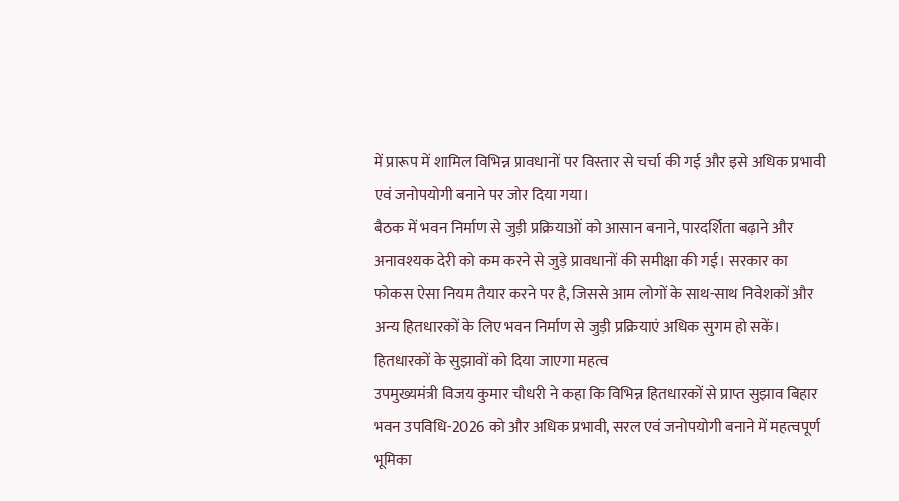में प्रारूप में शामिल विभिन्न प्रावधानों पर विस्तार से चर्चा की गई और इसे अधिक प्रभावी एवं जनोपयोगी बनाने पर जोर दिया गया।
बैठक में भवन निर्माण से जुड़ी प्रक्रियाओं को आसान बनाने, पारदर्शिता बढ़ाने और अनावश्यक देरी को कम करने से जुड़े प्रावधानों की समीक्षा की गई। सरकार का फोकस ऐसा नियम तैयार करने पर है, जिससे आम लोगों के साथ-साथ निवेशकों और अन्य हितधारकों के लिए भवन निर्माण से जुड़ी प्रक्रियाएं अधिक सुगम हो सकें।
हितधारकों के सुझावों को दिया जाएगा महत्व
उपमुख्यमंत्री विजय कुमार चौधरी ने कहा कि विभिन्न हितधारकों से प्राप्त सुझाव बिहार भवन उपविधि-2026 को और अधिक प्रभावी, सरल एवं जनोपयोगी बनाने में महत्वपूर्ण भूमिका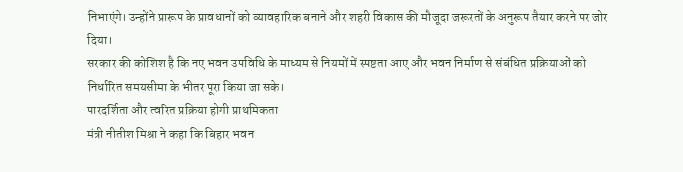निभाएंगे। उन्होंने प्रारूप के प्रावधानों को व्यावहारिक बनाने और शहरी विकास की मौजूदा जरूरतों के अनुरूप तैयार करने पर जोर दिया।
सरकार की कोशिश है कि नए भवन उपविधि के माध्यम से नियमों में स्पष्टता आए और भवन निर्माण से संबंधित प्रक्रियाओं को निर्धारित समयसीमा के भीतर पूरा किया जा सके।
पारदर्शिता और त्वरित प्रक्रिया होगी प्राथमिकता
मंत्री नीतीश मिश्रा ने कहा कि बिहार भवन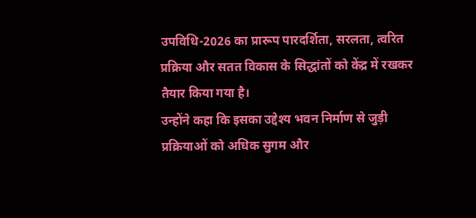उपविधि-2026 का प्रारूप पारदर्शिता, सरलता, त्वरित प्रक्रिया और सतत विकास के सिद्धांतों को केंद्र में रखकर तैयार किया गया है।
उन्होंने कहा कि इसका उद्देश्य भवन निर्माण से जुड़ी प्रक्रियाओं को अधिक सुगम और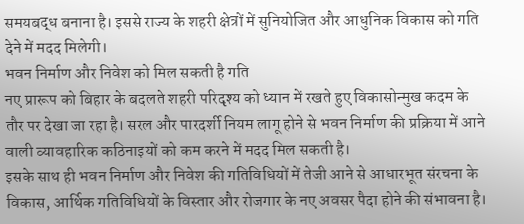समयबद्ध बनाना है। इससे राज्य के शहरी क्षेत्रों में सुनियोजित और आधुनिक विकास को गति देने में मदद मिलेगी।
भवन निर्माण और निवेश को मिल सकती है गति
नए प्रारूप को बिहार के बदलते शहरी परिदृश्य को ध्यान में रखते हुए विकासोन्मुख कदम के तौर पर देखा जा रहा है। सरल और पारदर्शी नियम लागू होने से भवन निर्माण की प्रक्रिया में आने वाली व्यावहारिक कठिनाइयों को कम करने में मदद मिल सकती है।
इसके साथ ही भवन निर्माण और निवेश की गतिविधियों में तेजी आने से आधारभूत संरचना के विकास, आर्थिक गतिविधियों के विस्तार और रोजगार के नए अवसर पैदा होने की संभावना है।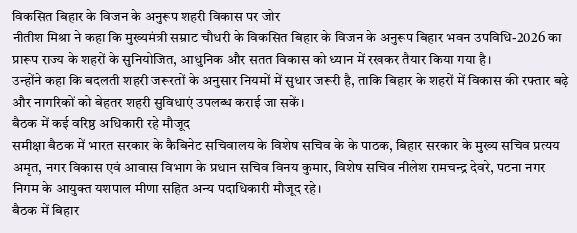विकसित बिहार के विजन के अनुरूप शहरी विकास पर जोर
नीतीश मिश्रा ने कहा कि मुख्यमंत्री सम्राट चौधरी के विकसित बिहार के विजन के अनुरूप बिहार भवन उपविधि-2026 का प्रारूप राज्य के शहरों के सुनियोजित, आधुनिक और सतत विकास को ध्यान में रखकर तैयार किया गया है।
उन्होंने कहा कि बदलती शहरी जरूरतों के अनुसार नियमों में सुधार जरूरी है, ताकि बिहार के शहरों में विकास की रफ्तार बढ़े और नागरिकों को बेहतर शहरी सुविधाएं उपलब्ध कराई जा सकें।
बैठक में कई वरिष्ठ अधिकारी रहे मौजूद
समीक्षा बैठक में भारत सरकार के कैबिनेट सचिवालय के विशेष सचिव के के पाठक, बिहार सरकार के मुख्य सचिव प्रत्यय अमृत, नगर विकास एवं आवास विभाग के प्रधान सचिव विनय कुमार, विशेष सचिव नीलेश रामचन्द्र देवरे, पटना नगर निगम के आयुक्त यशपाल मीणा सहित अन्य पदाधिकारी मौजूद रहे।
बैठक में बिहार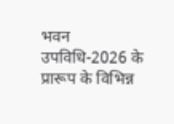भवन उपविधि-2026 के प्रारूप के विभिन्न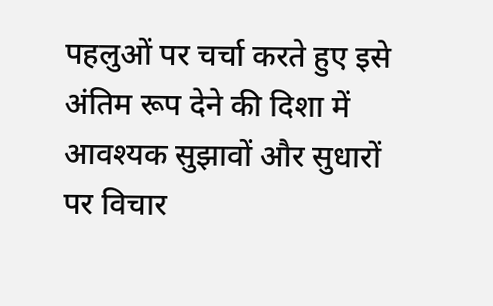पहलुओं पर चर्चा करते हुए इसे अंतिम रूप देने की दिशा में आवश्यक सुझावों और सुधारों पर विचार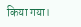किया गया।